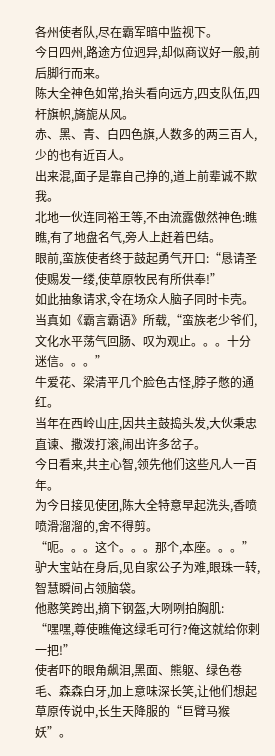各州使者队,尽在霸军暗中监视下。
今日四州,路途方位迥异,却似商议好一般,前后脚行而来。
陈大全神色如常,抬头看向远方,四支队伍,四杆旗帜,旖旎从风。
赤、黑、青、白四色旗,人数多的两三百人,少的也有近百人。
出来混,面子是靠自己挣的,道上前辈诚不欺我。
北地一伙连同裕王等,不由流露傲然神色:瞧瞧,有了地盘名气,旁人上赶着巴结。
眼前,蛮族使者终于鼓起勇气开口:“恳请圣使赐发一缕,使草原牧民有所供奉!”
如此抽象请求,令在场众人脑子同时卡壳。
当真如《霸言霸语》所载,“蛮族老少爷们,文化水平荡气回肠、叹为观止。。。十分迷信。。。”
牛爱花、梁清平几个脸色古怪,脖子憋的通红。
当年在西岭山庄,因共主鼓捣头发,大伙秉忠直谏、撒泼打滚,闹出许多岔子。
今日看来,共主心智,领先他们这些凡人一百年。
为今日接见使团,陈大全特意早起洗头,香喷喷滑溜溜的,舍不得剪。
“呃。。。这个。。。那个,本座。。。”
驴大宝站在身后,见自家公子为难,眼珠一转,智慧瞬间占领脑袋。
他憨笑跨出,摘下钢盔,大咧咧拍胸肌:
“嘿嘿,尊使瞧俺这绿毛可行?俺这就给你剌一把!”
使者吓的眼角飙泪,黑面、熊躯、绿色卷毛、森森白牙,加上意味深长笑,让他们想起草原传说中,长生天降服的“巨臂马猴妖”。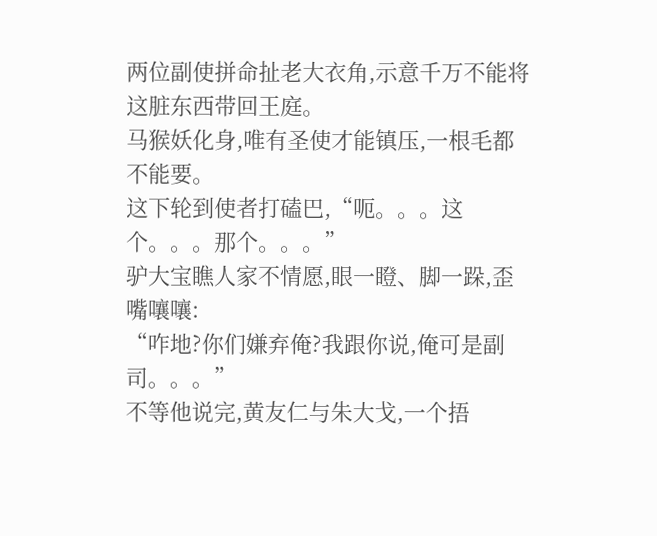两位副使拼命扯老大衣角,示意千万不能将这脏东西带回王庭。
马猴妖化身,唯有圣使才能镇压,一根毛都不能要。
这下轮到使者打磕巴,“呃。。。这个。。。那个。。。”
驴大宝瞧人家不情愿,眼一瞪、脚一跺,歪嘴嚷嚷:
“咋地?你们嫌弃俺?我跟你说,俺可是副司。。。”
不等他说完,黄友仁与朱大戈,一个捂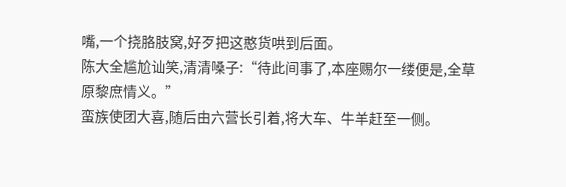嘴,一个挠胳肢窝,好歹把这憨货哄到后面。
陈大全尴尬讪笑,清清嗓子:“待此间事了,本座赐尔一缕便是,全草原黎庶情义。”
蛮族使团大喜,随后由六营长引着,将大车、牛羊赶至一侧。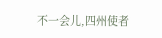不一会儿,四州使者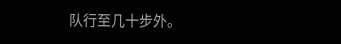队行至几十步外。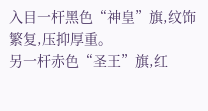入目一杆黑色“神皇”旗,纹饰繁复,压抑厚重。
另一杆赤色“圣王”旗,红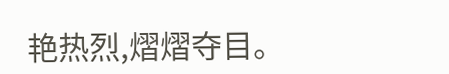艳热烈,熠熠夺目。